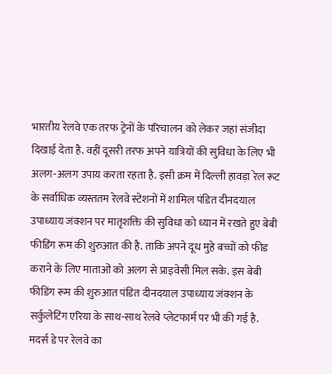भारतीय रेलवे एक तरफ ट्रेनों के परिचालन को लेकर जहां संजीदा दिखाई देता है. वहीं दूसरी तरफ अपने यात्रियों की सुविधा के लिए भी अलग-अलग उपाय करता रहता है. इसी क्रम में दिल्ली हावड़ा रेल रूट के सर्वाधिक व्यस्ततम रेलवे स्टेशनों में शामिल पंडित दीनदयाल उपाध्याय जंक्शन पर मातृशक्ति की सुविधा को ध्यान में रखते हुए बेबी फीडिंग रूम की शुरुआत की है. ताकि अपने दूध मुहे बच्चों को फीड कराने के लिए माताओं को अलग से प्राइवेसी मिल सके. इस बेबी फीडिंग रूम की शुरुआत पंडित दीनदयाल उपाध्याय जंक्शन के सर्कुलेटिंग एरिया के साथ-साथ रेलवे प्लेटफार्म पर भी की गई है.
मदर्स डे पर रेलवे का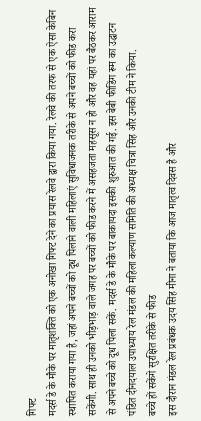गिफ्ट
मदर्स डे के मौके पर मातृशक्ति को एक अनोखा गिफ्ट देने का प्रयास रेलवे द्वारा किया गया. रेलवे की तरफ से एक ऐसा केबिन स्थापित कराया गया है, जहां अपने बच्चों को दूध पिलाने वाली महिलाएं सुविधाजनक तरीके से अपने बच्चों को फीड करा सकेंगी. साथ ही उनको भीड़भाड़ वाले जगह पर बच्चों को फीड करने में असहजता महसूस न हो और वह यहां पर बैठकर आराम से अपने बच्चे को दूध पिला सकें. मदर्स डे के मौके पर बाकायदा इसकी शुरुआत की गई. इस बेबी फीडिंग रूम का उद्घाटन पंडित दीनदयाल उपाध्याय रेल मंडल की महिला कल्याण समिति की अध्यक्ष चित्रा सिंह और उनकी टीम ने किया.
बच्चे हों सकेंगे सुरक्षित तरीके से फीड
इस दौरान मंडल रेल प्रबंधक उदय सिंह मीना ने बताया कि आज मातृत्व दिवस है और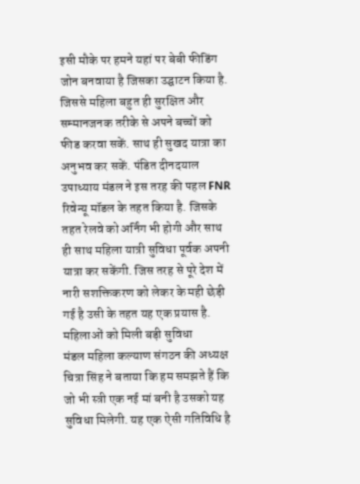इसी मौके पर हमने यहां पर बेबी फीडिंग जोन बनवाया है जिसका उद्घाटन किया है. जिससे महिला बहुत ही सुरक्षित और सम्मानजनक तरीके से अपने बच्चों को फीड करवा सकें. साथ ही सुखद यात्रा का अनुभव कर सकें. पंडित दीनदयाल उपाध्याय मंडल ने इस तरह की पहल FNR रिवेन्यू मॉडल के तहत किया है. जिसके तहत रेलवे को अर्निंग भी होगी और साथ ही साथ महिला यात्री सुविधा पूर्वक अपनी यात्रा कर सकेंगी. जिस तरह से पूरे देश में नारी सशक्तिकरण को लेकर के मही छेड़ी गई है उसी के तहत यह एक प्रयास है.
महिलाओं को मिली बड़ी सुविधा
मंडल महिला कल्याण संगठन की अध्यक्ष चित्रा सिंह ने बताया कि हम समझते हैं कि जो भी स्त्री एक नई मां बनी है उसको यह सुविधा मिलेगी. यह एक ऐसी गतिविधि है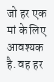जो हर एक मां के लिए आवश्यक है. वह हर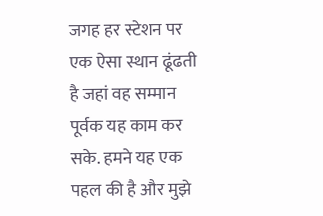जगह हर स्टेशन पर एक ऐसा स्थान ढूंढती है जहां वह सम्मान पूर्वक यह काम कर सके. हमने यह एक पहल की है और मुझे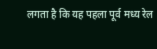लगता है कि यह पहला पूर्व मध्य रेल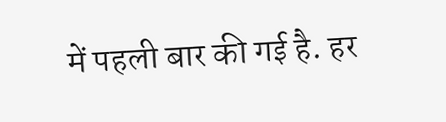में पहली बार की गई है. हर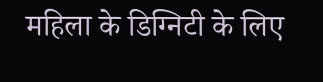महिला के डिग्निटी के लिए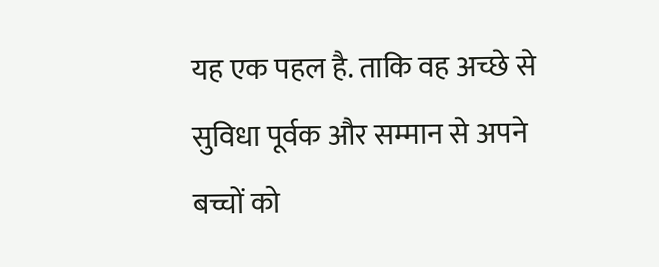यह एक पहल है. ताकि वह अच्छे से सुविधा पूर्वक और सम्मान से अपने बच्चों को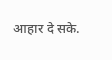आहार दे सके.